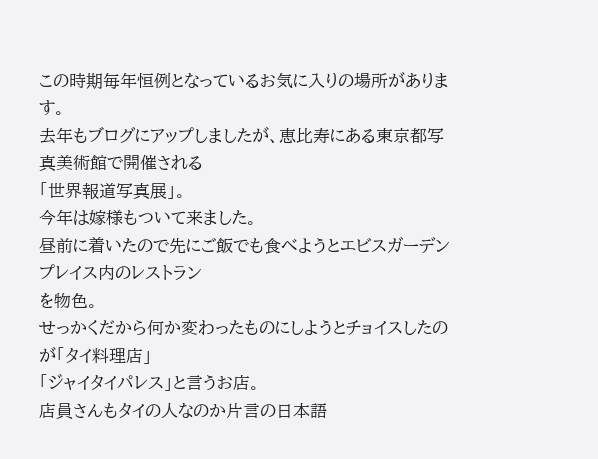この時期毎年恒例となっているお気に入りの場所があります。
去年もブログにアップしましたが、恵比寿にある東京都写真美術館で開催される
「世界報道写真展」。
今年は嫁様もついて来ました。
昼前に着いたので先にご飯でも食べようとエビスガーデンプレイス内のレストラン
を物色。
せっかくだから何か変わったものにしようとチョイスしたのが「タイ料理店」
「ジャイタイパレス」と言うお店。
店員さんもタイの人なのか片言の日本語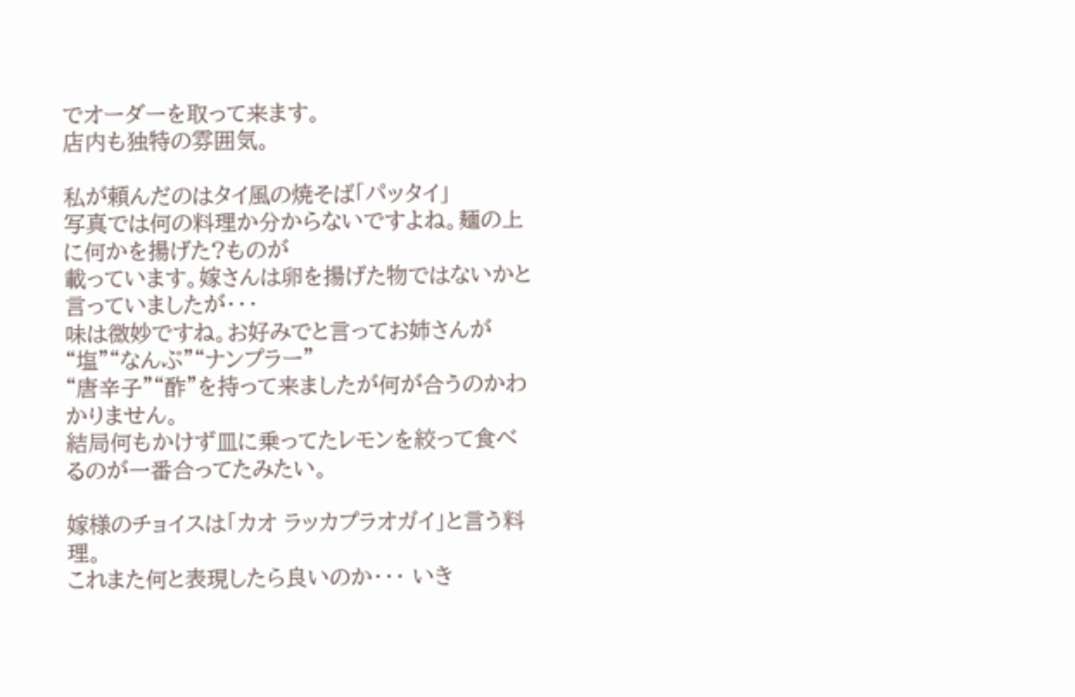でオーダーを取って来ます。
店内も独特の雰囲気。

私が頼んだのはタイ風の焼そば「パッタイ」
写真では何の料理か分からないですよね。麺の上に何かを揚げた?ものが
載っています。嫁さんは卵を揚げた物ではないかと言っていましたが・・・
味は微妙ですね。お好みでと言ってお姉さんが“塩”“なんぷ”“ナンプラー”
“唐辛子”“酢”を持って来ましたが何が合うのかわかりません。
結局何もかけず皿に乗ってたレモンを絞って食べるのが一番合ってたみたい。

嫁様のチョイスは「カオ ラッカプラオガイ」と言う料理。
これまた何と表現したら良いのか・・・ いき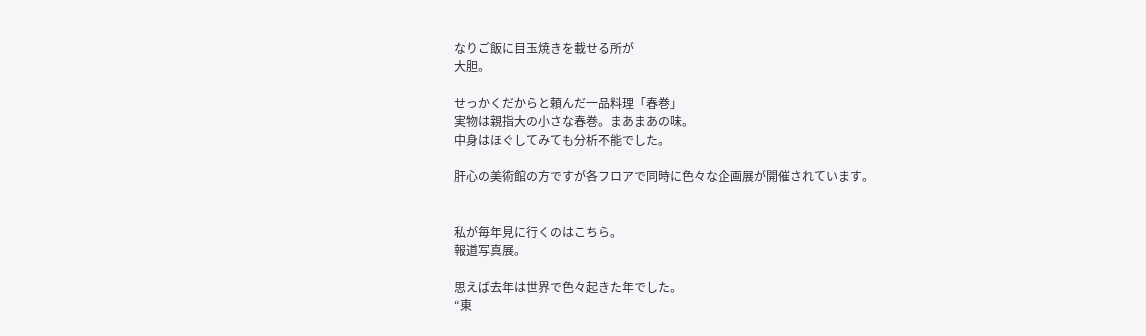なりご飯に目玉焼きを載せる所が
大胆。

せっかくだからと頼んだ一品料理「春巻」
実物は親指大の小さな春巻。まあまあの味。
中身はほぐしてみても分析不能でした。

肝心の美術館の方ですが各フロアで同時に色々な企画展が開催されています。


私が毎年見に行くのはこちら。
報道写真展。

思えば去年は世界で色々起きた年でした。
“東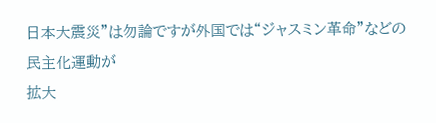日本大震災”は勿論ですが外国では“ジャスミン革命”などの民主化運動が
拡大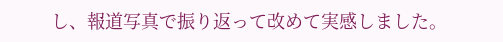し、報道写真で振り返って改めて実感しました。